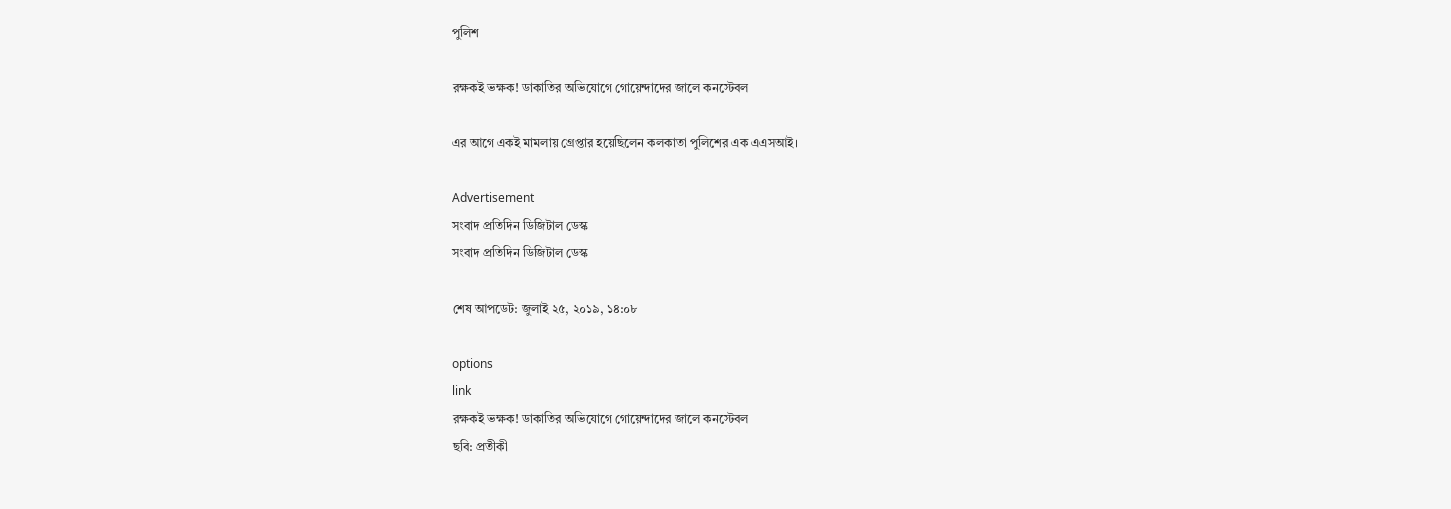পুলিশ

রক্ষকই ভক্ষক! ডাকাতির অভিযোগে গোয়েন্দাদের জালে কনস্টেবল

এর আগে একই মামলায় গ্রেপ্তার হয়েছিলেন কলকাতা পুলিশের এক এএসআই।

Advertisement
সংবাদ প্রতিদিন ডিজিটাল ডেস্ক
সংবাদ প্রতিদিন ডিজিটাল ডেস্ক

শেষ আপডেট: জুলাই ২৫, ২০১৯, ১৪:০৮

options
link
রক্ষকই ভক্ষক! ডাকাতির অভিযোগে গোয়েন্দাদের জালে কনস্টেবল
ছবি: প্রতীকী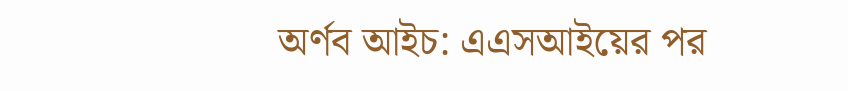অর্ণব আইচ: এএসআইয়ের পর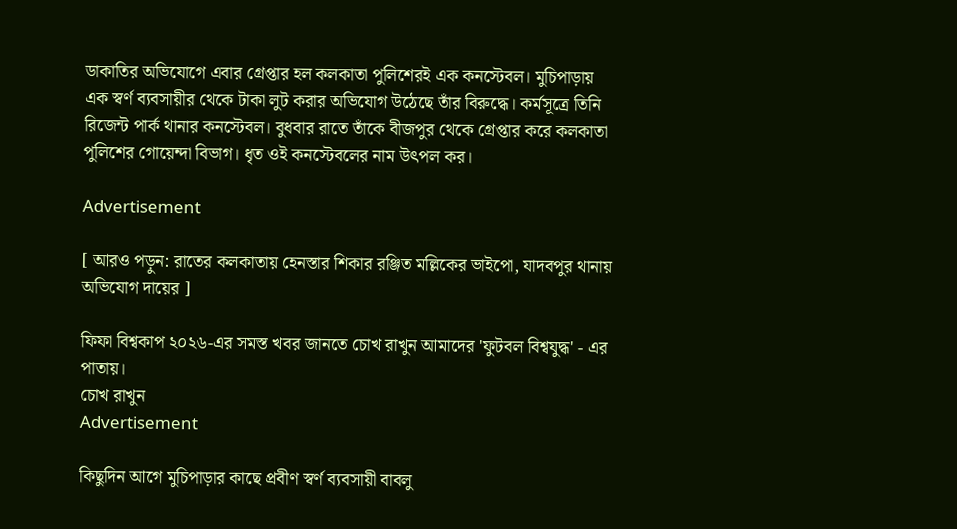ডাকাতির অভিযোগে এবার গ্রেপ্তার হল কলকাতা পুলিশেরই এক কনস্টেবল। মুচিপাড়ায় এক স্বর্ণ ব্যবসায়ীর থেকে টাকা লুট করার অভিযোগ উঠেছে তাঁর বিরুদ্ধে। কর্মসূত্রে তিনি রিজেন্ট পার্ক থানার কনস্টেবল। বুধবার রাতে তাঁকে বীজপুর থেকে গ্রেপ্তার করে কলকাতা পুলিশের গোয়েন্দা বিভাগ। ধৃত ওই কনস্টেবলের নাম উৎপল কর।

Advertisement

[ আরও পড়ুন: রাতের কলকাতায় হেনস্তার শিকার রঞ্জিত মল্লিকের ভাইপো, যাদবপুর থানায় অভিযোগ দায়ের ]

ফিফা বিশ্বকাপ ২০২৬-এর সমস্ত খবর জানতে চোখ রাখুন আমাদের 'ফুটবল বিশ্বযুদ্ধ' - এর পাতায়।
চোখ রাখুন
Advertisement

কিছুদিন আগে মুচিপাড়ার কাছে প্রবীণ স্বর্ণ ব্যবসায়ী বাবলু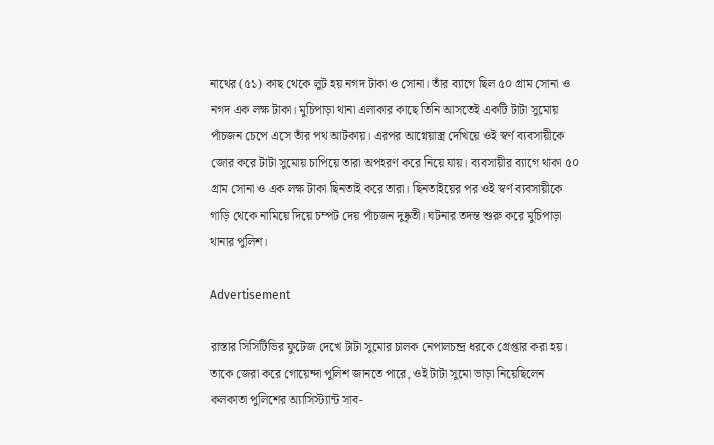নাথের (৫১) কাছ থেকে লুট হয় নগদ টাকা ও সোনা। তাঁর ব্যাগে ছিল ৫০ গ্রাম সোনা ও নগদ এক লক্ষ টাকা। মুচিপাড়া থানা এলাকার কাছে তিনি আসতেই একটি টাটা সুমোয় পাঁচজন চেপে এসে তাঁর পথ আটকায়। এরপর আগ্নেয়াস্ত্র দেখিয়ে ওই স্বর্ণ ব্যবসায়ীকে জোর করে টাটা সুমোয় চাপিয়ে তারা অপহরণ করে নিয়ে যায়। ব্যবসায়ীর ব্যাগে থাকা ৫০ গ্রাম সোনা ও এক লক্ষ টাকা ছিনতাই করে তারা। ছিনতাইয়ের পর ওই স্বর্ণ ব্যবসায়ীকে গাড়ি থেকে নামিয়ে দিয়ে চম্পট দেয় পাঁচজন দুষ্কৃতী। ঘটনার তদন্ত শুরু করে মুচিপাড়া থানার পুলিশ।

Advertisement

রাস্তার সিসিটিভির ফুটেজ দেখে টাটা সুমোর চালক নেপালচন্দ্র ধরকে গ্রেপ্তার করা হয়। তাকে জেরা করে গোয়েন্দা পুলিশ জানতে পারে, ওই টাটা সুমো ভাড়া নিয়েছিলেন কলকাতা পুলিশের অ্যাসিস্ট্যান্ট সাব-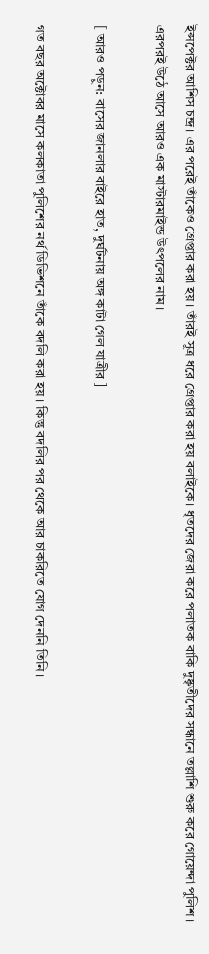ইন্সপেক্টর আশিস চন্দ্র। এর পরেই তাঁকেও গ্রেপ্তার করা হয়। তাঁরই সূত্র ধরে গ্রেপ্তার করা হয় বলাইকে। ধৃতদের জেরা করে পলাতক বাকি দুষ্কৃতীদের সন্ধানে তল্লাশি শুরু করে গোয়েন্দা পুলিশ। এরপরই উঠে আসে আরও এক মাস্টারমাইন্ড উৎপলের নাম।

[ আরও পড়ুন: বাসের জানলার বাইরে হাত, দুর্ঘটনায় অঙ্গ কাটা গেল যাত্রীর ]

গত বছর অক্টোবর মাসে কলকাতা পুলিশের নর্থ ডিভিশনে তাঁকে বদলি করা হয়। কিন্তু বদলির পর থেকে আর চাকরিতে যোগ দেননি তিনি।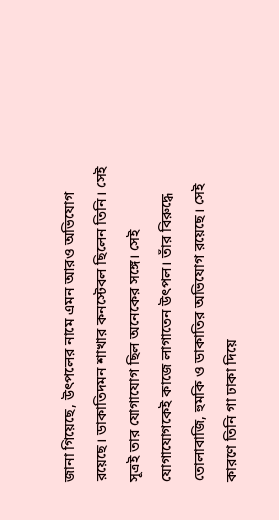জানা গিয়েছে, উৎপলের নামে এমন আরও অভিযোগ রয়েছে। ডাকাতিদমন শাখার কনস্টেবল ছিলেন তিনি। সেই সূত্রই তার যোগাযোগ ছিল অনেকের সঙ্গে। সেই যোগাযোগকেই কাজে লাগাতেন উৎপল। তাঁর বিরুদ্ধে তোলাবাজি, হুমকি ও ডাকাতির অভিযোগ রয়েছে। সেই কারণে তিনি গা ঢাকা দিয়ে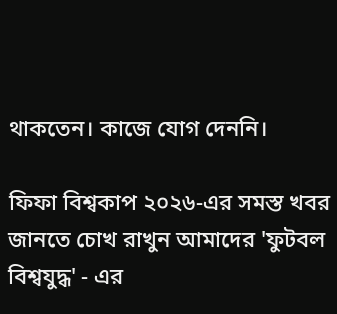থাকতেন। কাজে যোগ দেননি।

ফিফা বিশ্বকাপ ২০২৬-এর সমস্ত খবর জানতে চোখ রাখুন আমাদের 'ফুটবল বিশ্বযুদ্ধ' - এর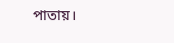পাতায়।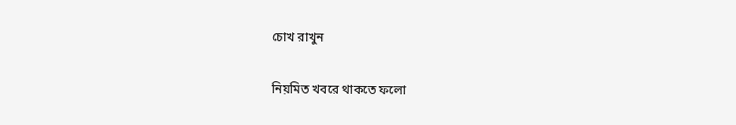চোখ রাখুন

নিয়মিত খবরে থাকতে ফলো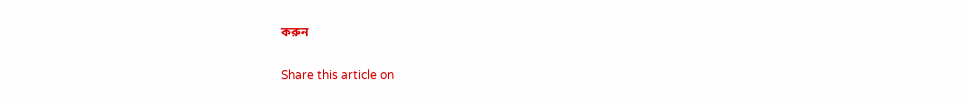করুন

Share this article on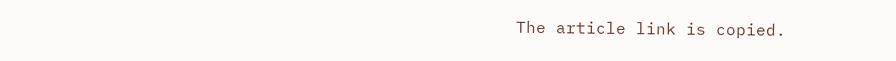The article link is copied.